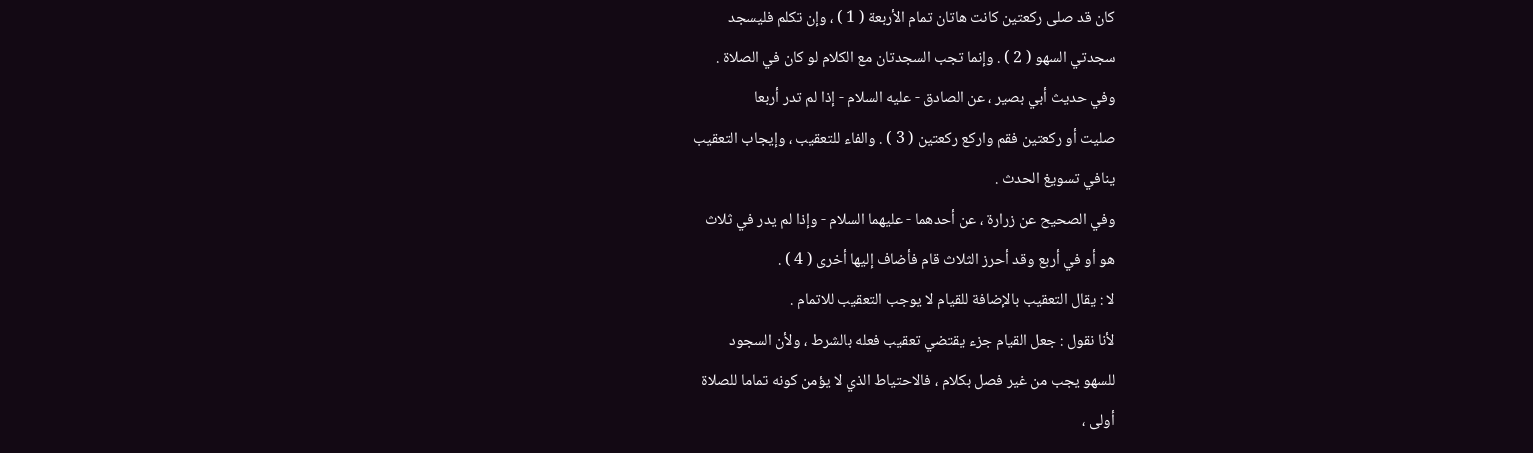كان قد صلى ركعتين كانت هاتان تمام الأربعة ( 1 ) ، وإن تكلم فليسجد
سجدتي السهو ( 2 ) . وإنما تجب السجدتان مع الكلام لو كان في الصلاة .
وفي حديث أبي بصير ، عن الصادق - عليه السلام - إذا لم تدر أربعا
صليت أو ركعتين فقم واركع ركعتين ( 3 ) . والفاء للتعقيب ، وإيجاب التعقيب
ينافي تسويغ الحدث .
وفي الصحيح عن زرارة ، عن أحدهما - عليهما السلام - وإذا لم يدر في ثلاث
هو أو في أربع وقد أحرز الثلاث قام فأضاف إليها أخرى ( 4 ) .
لا : يقال التعقيب بالإضافة للقيام لا يوجب التعقيب للاتمام .
لأنا نقول : جعل القيام جزء يقتضي تعقيب فعله بالشرط ، ولأن السجود
للسهو يجب من غير فصل بكلام ، فالاحتياط الذي لا يؤمن كونه تماما للصلاة
أولى ،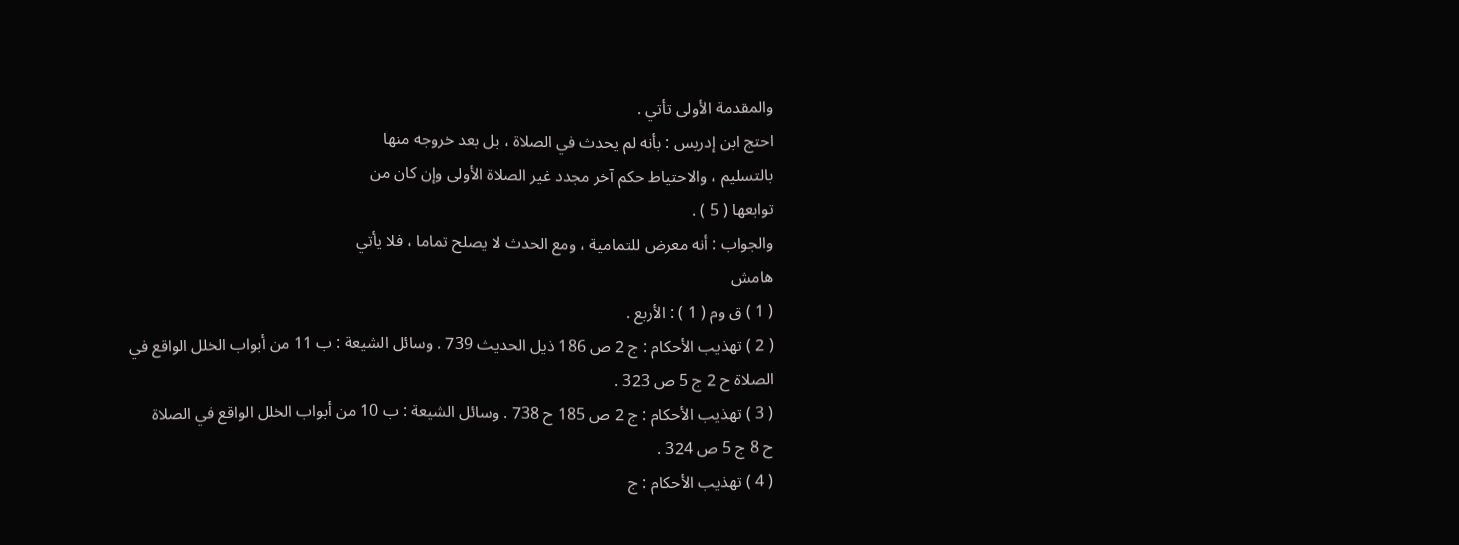والمقدمة الأولى تأتي .
احتج ابن إدريس : بأنه لم يحدث في الصلاة ، بل بعد خروجه منها
بالتسليم ، والاحتياط حكم آخر مجدد غير الصلاة الأولى وإن كان من
توابعها ( 5 ) .
والجواب : أنه معرض للتمامية ، ومع الحدث لا يصلح تماما ، فلا يأتي
هامش
( 1 ) ق وم ( 1 ) : الأربع .
( 2 ) تهذيب الأحكام : ج 2 ص 186 ذيل الحديث 739 . وسائل الشيعة : ب 11 من أبواب الخلل الواقع في
الصلاة ح 2 ج 5 ص 323 .
( 3 ) تهذيب الأحكام : ج 2 ص 185 ح 738 . وسائل الشيعة : ب 10 من أبواب الخلل الواقع في الصلاة
ح 8 ج 5 ص 324 .
( 4 ) تهذيب الأحكام : ج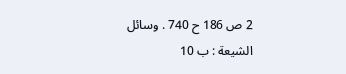2 ص 186 ح 740 . وسائل الشيعة : ب 10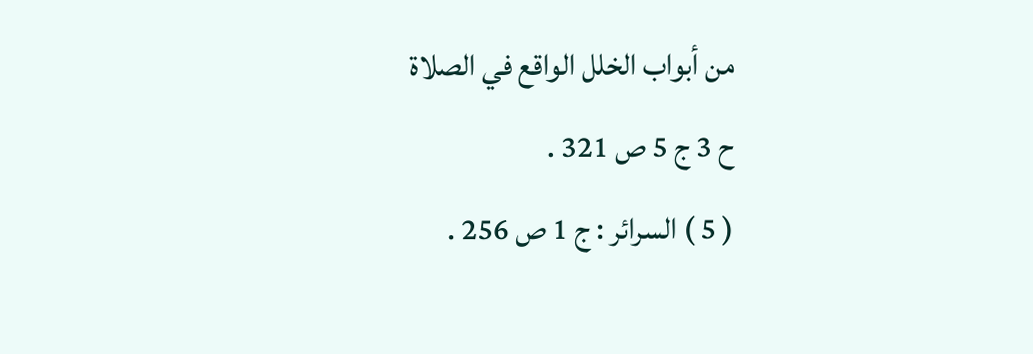من أبواب الخلل الواقع في الصلاة
ح 3 ج 5 ص 321 .
( 5 ) السرائر : ج 1 ص 256 .